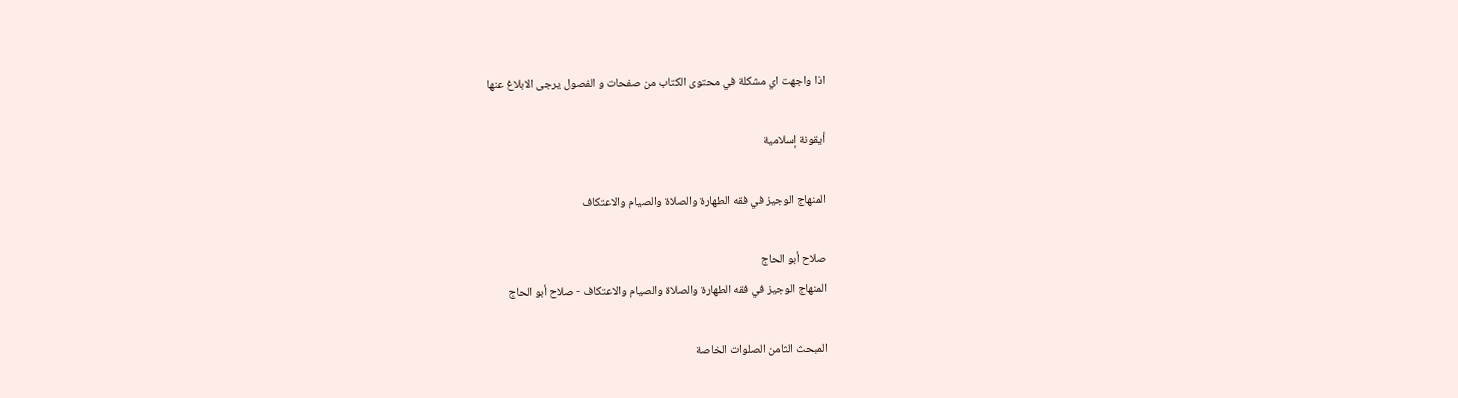اذا واجهت اي مشكلة في محتوى الكتاب من صفحات و الفصول يرجى الابلاغ عنها

أيقونة إسلامية

المنهاج الوجيز في فقه الطهارة والصلاة والصيام والاعتكاف

صلاح أبو الحاج
المنهاج الوجيز في فقه الطهارة والصلاة والصيام والاعتكاف - صلاح أبو الحاج

المبحث الثامن الصلوات الخاصة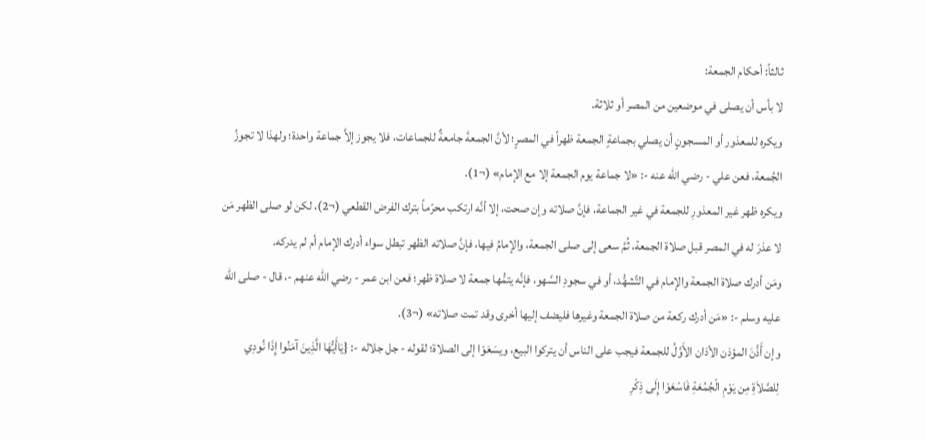ثالثاً: أحكام الجمعة:
لا بأس أن يصلى في موضعين من المصر أو ثلاثة.
ويكره للمعذور أو المسجونٍ أن يصلي بجماعةٍ الجمعة ظهراً في المصرٍ؛ لأنَّ الجمعةَ جامعةٌ للجماعات، فلا يجوز إلاَّ جماعة واحدة؛ ولهذا لا تجوزُ الجُمعة، فعن علي - رضي الله عنه -: «لا جماعة يوم الجمعة إلا مع الإمام» (¬1).
ويكره ظهر غير المعذورِ للجمعة في غير الجماعة، فإنَّ صلاته وإن صحت، إلا أنَّه ارتكب محرّماً بترك الفرض القطعي (¬2)، لكن لو صلى الظهر مَن لا عذرَ له في المصر قبل صلاة الجمعة، ثُمَّ سعى إلى صلى الجمعة، والإمامُ فيها، فإنَّ صلاته الظهر تبطل سواء أدرك الإمام أم لم يدركه.
ومَن أدرك صلاة الجمعة والإمام في التَّشهُّد، أو في سجودِ السَّهو، فإنَّه يتمُّها جمعة لا صلاة ظهر؛ فعن ابن عمر - رضي الله عنهم -، قال - صلى الله عليه وسلم -: «مَن أدرك ركعة من صلاة الجمعة وغيرها فليضف إليها أخرى وقد تمت صلاته» (¬3).
وإن أَذَّنَ المؤذن الأذان الأَوَّلُ للجمعة فيجب على الناس أن يتركوا البيع، ويسَعَوْا إلى الصلاة؛ لقوله - جل جلاله -: {يَاأَيُّهَا الَّذِينَ آمَنُوا إِذَا نُودِي لِلصَّلاَةِ مِن يَوْمِ الْجُمُعَةِ فَاسْعَوْا إِلَى ذِكْرِ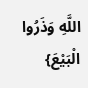اللَّهِ وَذَرُوا الْبَيْعَ}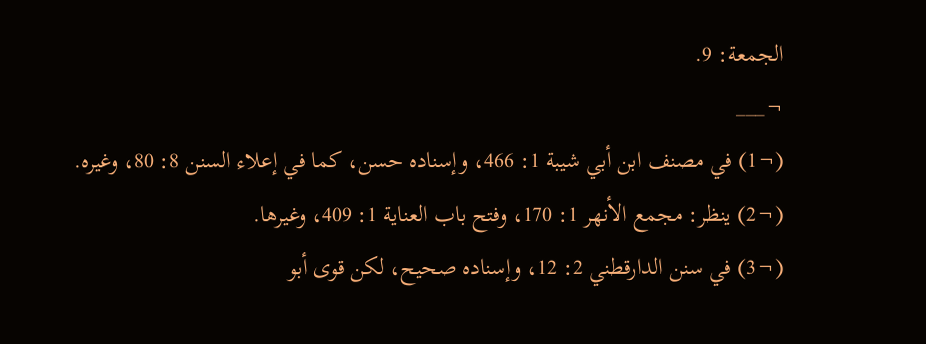الجمعة: 9.
¬___
(¬1) في مصنف ابن أبي شيبة 1: 466، وإسناده حسن، كما في إعلاء السنن 8: 80، وغيره.
(¬2) ينظر: مجمع الأنهر 1: 170، وفتح باب العناية 1: 409، وغيرها.
(¬3) في سنن الدارقطني 2: 12، وإسناده صحيح، لكن قوى أبو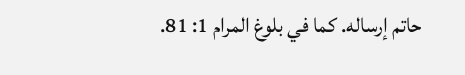حاتم إرساله. كما في بلوغ المرام 1: 81.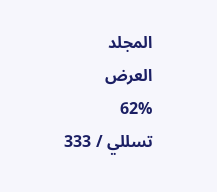المجلد
العرض
62%
تسللي / 333